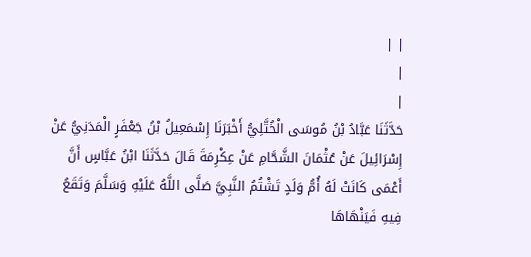| |
|
|
حَدَّثَنَا عَبَّادُ بْنُ مُوسَى الْخُتَّلِيُّ أَخْبَرَنَا إِسْمَعِيلُ بْنُ جَعْفَرٍ الْمَدَنِيُّ عَنْ إِسْرَائِيلَ عَنْ عُثْمَانَ الشَّحَّامِ عَنْ عِكْرِمَةَ قَالَ حَدَّثَنَا ابْنُ عَبَّاسٍ أَنَّ أَعْمَى كَانَتْ لَهُ أُمُّ وَلَدٍ تَشْتُمُ النَّبِيَّ صَلَّى اللَّهُ عَلَيْهِ وَسَلَّمَ وَتَقَعُ فِيهِ فَيَنْهَاهَا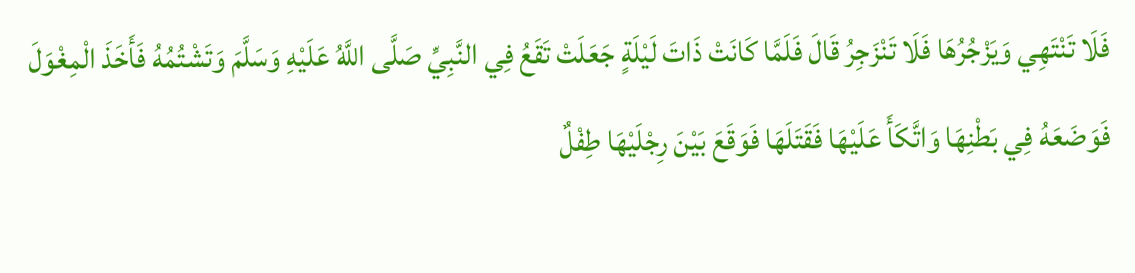فَلَا تَنْتَهِي وَيَزْجُرُهَا فَلَا تَنْزَجِرُ قَالَ فَلَمَّا كَانَتْ ذَاتَ لَيْلَةٍ جَعَلَتْ تَقَعُ فِي النَّبِيِّ صَلَّى اللَّهُ عَلَيْهِ وَسَلَّمَ وَتَشْتُمُهُ فَأَخَذَ الْمِغْوَلَ فَوَضَعَهُ فِي بَطْنِهَا وَاتَّكَأَ عَلَيْهَا فَقَتَلَهَا فَوَقَعَ بَيْنَ رِجْلَيْهَا طِفْلٌ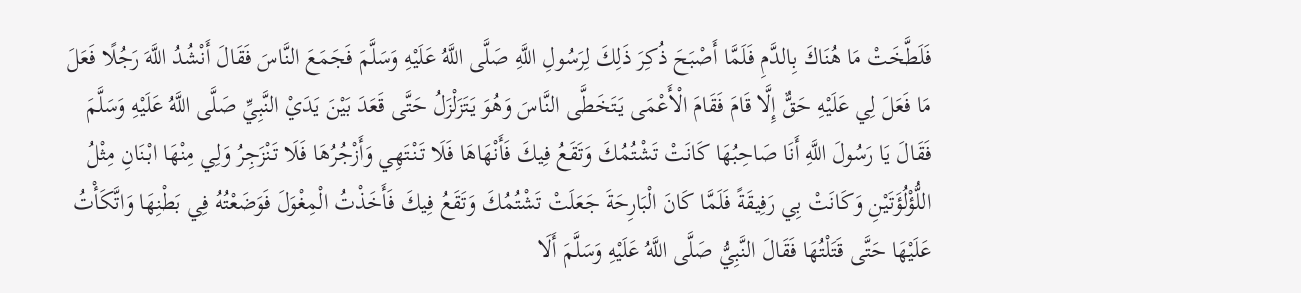فَلَطَّخَتْ مَا هُنَاكَ بِالدَّمِ فَلَمَّا أَصْبَحَ ذُكِرَ ذَلِكَ لِرَسُولِ اللَّهِ صَلَّى اللَّهُ عَلَيْهِ وَسَلَّمَ فَجَمَعَ النَّاسَ فَقَالَ أَنْشُدُ اللَّهَ رَجُلًا فَعَلَ مَا فَعَلَ لِي عَلَيْهِ حَقٌّ إِلَّا قَامَ فَقَامَ الْأَعْمَى يَتَخَطَّى النَّاسَ وَهُوَ يَتَزَلْزَلُ حَتَّى قَعَدَ بَيْنَ يَدَيْ النَّبِيِّ صَلَّى اللَّهُ عَلَيْهِ وَسَلَّمَ فَقَالَ يَا رَسُولَ اللَّهِ أَنَا صَاحِبُهَا كَانَتْ تَشْتُمُكَ وَتَقَعُ فِيكَ فَأَنْهَاهَا فَلَا تَنْتَهِي وَأَزْجُرُهَا فَلَا تَنْزَجِرُ وَلِي مِنْهَا ابْنَانِ مِثْلُ اللُّؤْلُؤَتَيْنِ وَكَانَتْ بِي رَفِيقَةً فَلَمَّا كَانَ الْبَارِحَةَ جَعَلَتْ تَشْتُمُكَ وَتَقَعُ فِيكَ فَأَخَذْتُ الْمِغْوَلَ فَوَضَعْتُهُ فِي بَطْنِهَا وَاتَّكَأْتُ عَلَيْهَا حَتَّى قَتَلْتُهَا فَقَالَ النَّبِيُّ صَلَّى اللَّهُ عَلَيْهِ وَسَلَّمَ أَلَا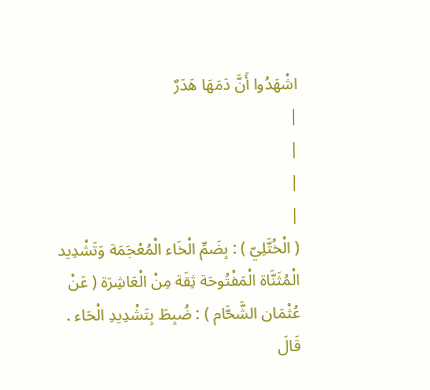اشْهَدُوا أَنَّ دَمَهَا هَدَرٌ
|
|
|
|
( الْخُتَّلِيّ ) : بِضَمِّ الْخَاء الْمُعْجَمَة وَتَشْدِيد الْمُثَنَّاة الْمَفْتُوحَة ثِقَة مِنْ الْعَاشِرَة ( عَنْ عُثْمَان الشَّحَّام ) : ضُبِطَ بِتَشْدِيدِ الْحَاء . قَالَ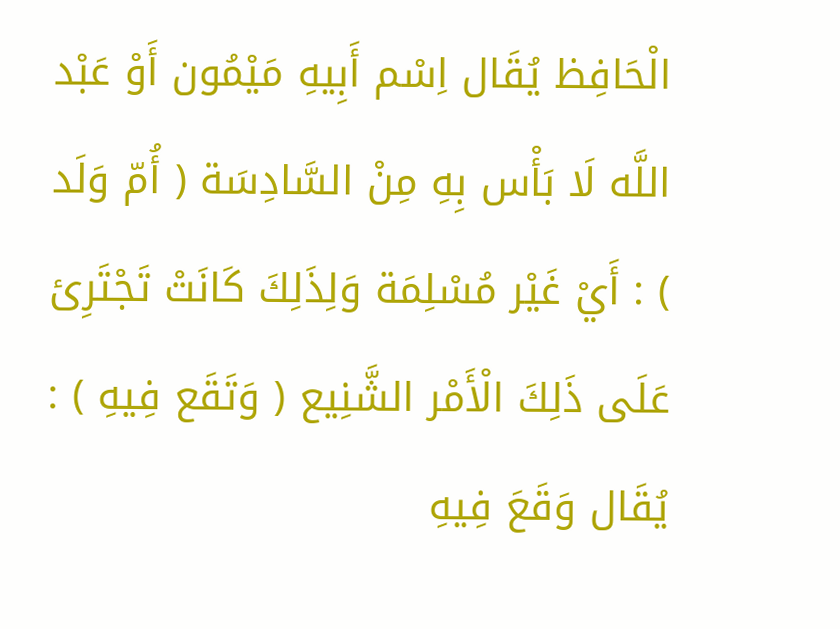الْحَافِظ يُقَال اِسْم أَبِيهِ مَيْمُون أَوْ عَبْد اللَّه لَا بَأْس بِهِ مِنْ السَّادِسَة ( أُمّ وَلَد ) : أَيْ غَيْر مُسْلِمَة وَلِذَلِكَ كَانَتْ تَجْتَرِئ عَلَى ذَلِكَ الْأَمْر الشَّنِيع ( وَتَقَع فِيهِ ) : يُقَال وَقَعَ فِيهِ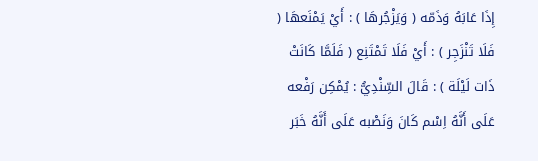إِذَا عَابَهُ وَذَمّه ( وَيَزْجُرهَا ) : أَيْ يَمْنَعهَا ( فَلَا تَنْزَجِر ) : أَيْ فَلَا تَمْتَنِع ( فَلَمَّا كَانَتْ ذَات لَيْلَة ) : قَالَ السِّنْدِيُّ : يُمْكِن رَفْعه عَلَى أَنَّهُ اِسْم كَانَ وَنَصْبه عَلَى أَنَّهُ خَبَر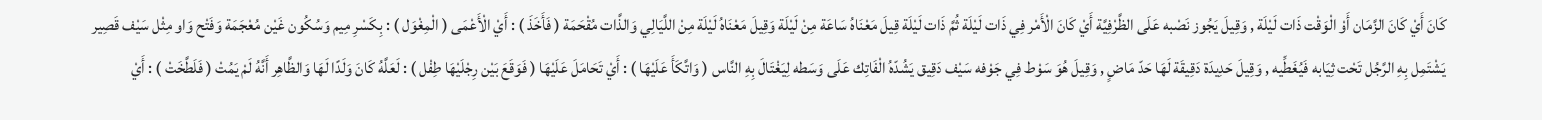كَانَ أَيْ كَانَ الزَّمَان أَوْ الْوَقْت ذَات لَيْلَة , وَقِيلَ يَجُوز نَصْبه عَلَى الظَّرْفِيَّة أَيْ كَانَ الْأَمْر فِي ذَات لَيْلَة ثُمَّ ذَات لَيْلَة قِيلَ مَعْنَاهُ سَاعَة مِنْ لَيْلَة وَقِيلَ مَعْنَاهُ لَيْلَة مِنْ اللَّيَالِي وَالذَّات مُقْحَمَة ( فَأَخَذَ ) : أَيْ الْأَعْمَى ( الْمِغْوَل ) : بِكَسْرِ مِيم وَسُكُون غَيْن مُعْجَمَة وَفَتْح وَاو مِثْل سَيْف قَصِير يَشْتَمِل بِهِ الرَّجُل تَحْت ثِيَابه فَيُغَطِّيه , وَقِيلَ حَدِيدَة دَقِيقَة لَهَا حَدّ مَاضٍ , وَقِيلَ هُوَ سَوْط فِي جَوْفه سَيْف دَقِيق يَشُدّهُ الْفَاتِك عَلَى وَسَطه لِيَغْتَالَ بِهِ النَّاس ( وَاتَّكَأَ عَلَيْهَا ) : أَيْ تَحَامَلَ عَلَيْهَا ( فَوَقَعَ بَيْن رِجْلَيْهَا طِفْل ) : لَعَلَّهُ كَانَ وَلَدًا لَهَا وَالظَّاهِر أَنَّهُ لَمْ يَمُتْ ( فَلَطَّخَتْ ) : أَيْ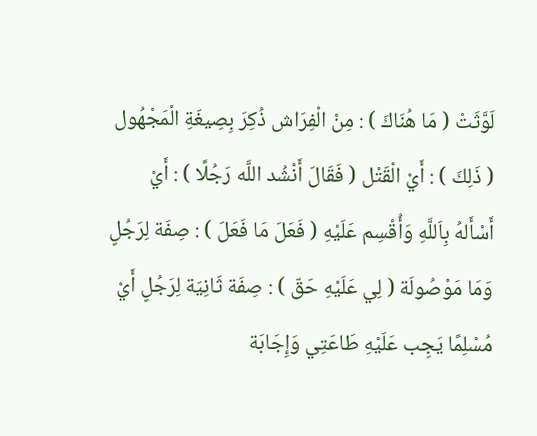لَوَّثَتْ ( مَا هُنَاكَ ) : مِنْ الْفِرَاش ذُكِرَ بِصِيغَةِ الْمَجْهُول ( ذَلِكَ ) : أَيْ الْقَتْل ( فَقَالَ أَنْشُد اللَّه رَجُلًا ) : أَيْ أَسْأَلهُ بِاَللَّهِ وَأُقْسِم عَلَيْهِ ( فَعَلَ مَا فَعَلَ ) : صِفَة لِرَجُلٍ وَمَا مَوْصُولَة ( لِي عَلَيْهِ حَقّ ) : صِفَة ثَانِيَة لِرَجُلٍ أَيْ مُسْلِمًا يَجِب عَلَيْهِ طَاعَتِي وَإِجَابَة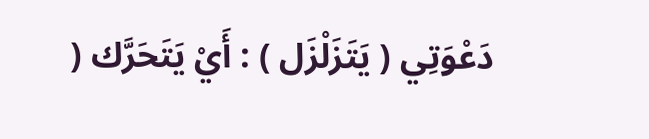دَعْوَتِي ( يَتَزَلْزَل ) : أَيْ يَتَحَرَّك (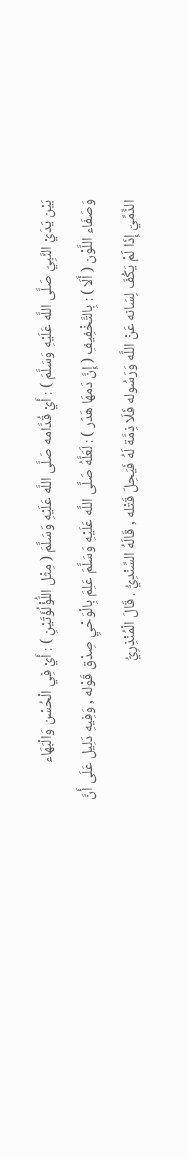بَيْن يَدَيْ النَّبِيّ صَلَّى اللَّه عَلَيْهِ وَسَلَّمَ ) : أَيْ قُدَّامه صَلَّى اللَّه عَلَيْهِ وَسَلَّمَ ( مِثْل اللُّؤْلُؤَتَيْنِ ) : أَيْ فِي الْحُسْن وَالْبَهَاء وَصَفَاء اللَّوْن ( أَلَا ) : بِالتَّخْفِيفِ ( إِنَّ دَمهَا هَدَر ) : لَعَلَّهُ صَلَّى اللَّه عَلَيْهِ وَسَلَّمَ عَلِمَ بِالْوَحْيِ صِدْق قَوْله , وَفِيهِ دَلِيل عَلَى أَنَّ الذِّمِّيّ إِذَا لَمْ يَكُفّ لِسَانه عَنْ اللَّه وَرَسُوله فَلَا ذِمَّة لَهُ فَيَحِلّ قَتْله , قَالَهُ السِّنْدِيُّ . قَالَ الْمُنْذِرِيُّ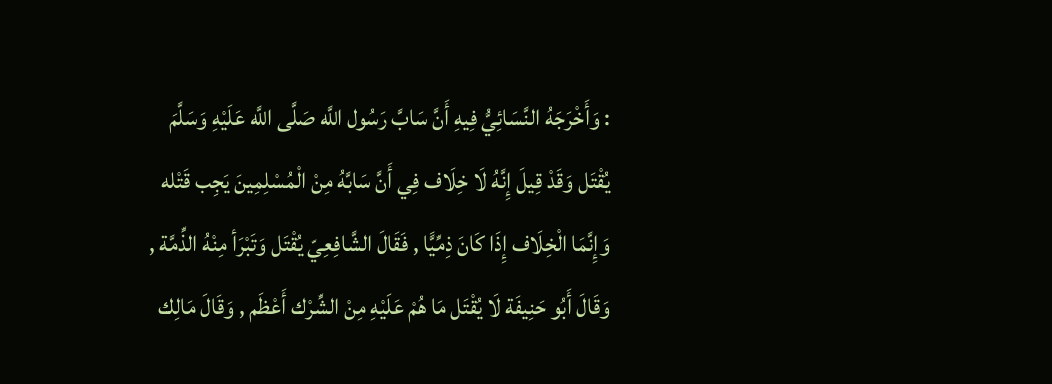: وَأَخْرَجَهُ النَّسَائِيُّ فِيهِ أَنَّ سَابَّ رَسُول اللَّه صَلَّى اللَّه عَلَيْهِ وَسَلَّمَ يُقْتَل وَقَدْ قِيلَ إِنَّهُ لَا خِلَاف فِي أَنَّ سَابَّهُ مِنْ الْمُسْلِمِينَ يَجِب قَتْله وَإِنَّمَا الْخِلَاف إِذَا كَانَ ذِمِّيًّا , فَقَالَ الشَّافِعِيّ يُقْتَل وَتَبْرَأ مِنْهُ الذِّمَّة , وَقَالَ أَبُو حَنِيفَة لَا يُقْتَل مَا هُمْ عَلَيْهِ مِنْ الشِّرْك أَعْظَم , وَقَالَ مَالِك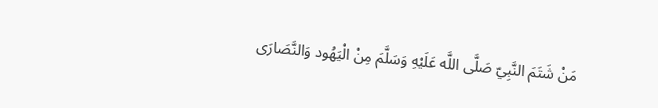مَنْ شَتَمَ النَّبِيّ صَلَّى اللَّه عَلَيْهِ وَسَلَّمَ مِنْ الْيَهُود وَالنَّصَارَى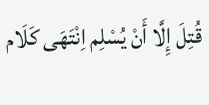قُتِلَ إِلَّا أَنْ يُسْلِم اِنْتَهَى كَلَام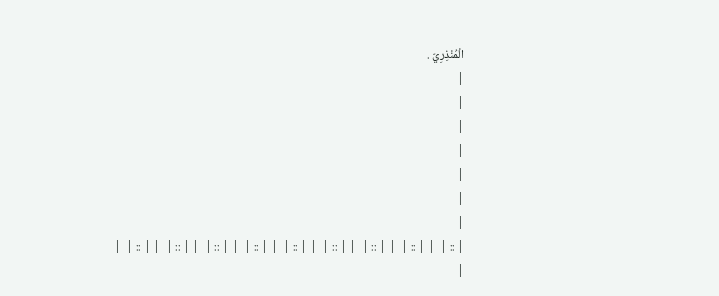الْمُنْذِرِيّ .
|
|
|
|
|
|
|
| :: |  | | :: |  | | :: |  | | :: |  | | :: |  | | :: |  | | :: |  | | :: |  | | :: |  |
|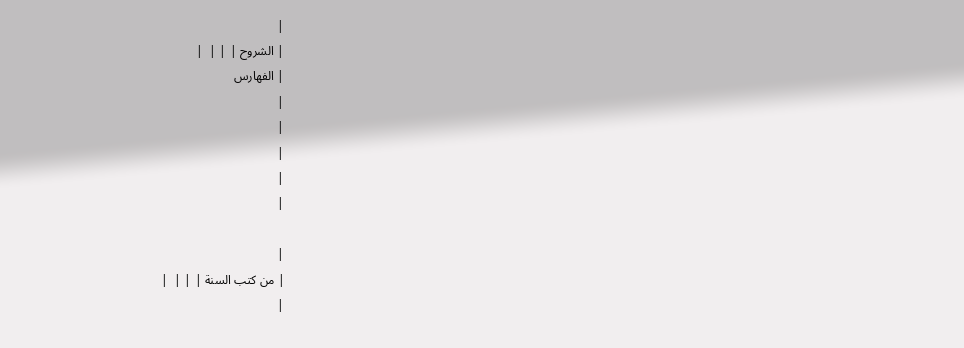|
| الشروح | | |  |
| الفهارس
|
|
|
|
|

|
| من كتب السنة | | |  |
|